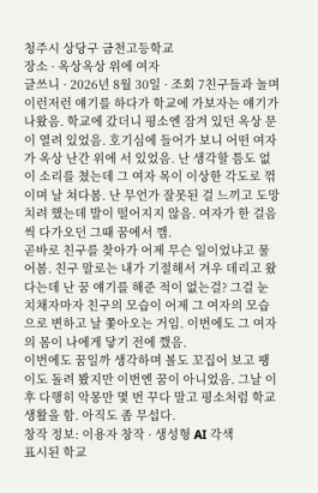청주시 상당구 금천고등학교
장소 · 옥상옥상 위에 여자
글쓰니 · 2026년 8월 30일 · 조회 7친구들과 놀며 이런저런 얘기를 하다가 학교에 가보자는 얘기가 나왔음. 학교에 갔더니 평소엔 잠겨 있던 옥상 문이 열려 있었음. 호기심에 들어가 보니 어떤 여자가 옥상 난간 위에 서 있었음. 난 생각할 틈도 없이 소리를 쳤는데 그 여자 목이 이상한 각도로 꺾이며 날 쳐다봄. 난 무언가 잘못된 걸 느끼고 도망치려 했는데 발이 떨어지지 않음. 여자가 한 걸음씩 다가오던 그때 꿈에서 깸.
곧바로 친구를 찾아가 어제 무슨 일이었냐고 물어봄. 친구 말로는 내가 기절해서 겨우 데리고 왔다는데 난 꿈 얘기를 해준 적이 없는걸? 그걸 눈치채자마자 친구의 모습이 어제 그 여자의 모습으로 변하고 날 쫓아오는 거임. 이번에도 그 여자의 몸이 나에게 닿기 전에 깼음.
이번에도 꿈일까 생각하며 볼도 꼬집어 보고 팽이도 돌려 봤지만 이번엔 꿈이 아니었음. 그날 이후 다행히 악몽만 몇 번 꾸다 말고 평소처럼 학교생활을 함. 아직도 좀 무섭다.
창작 정보: 이용자 창작 · 생성형 AI 각색
표시된 학교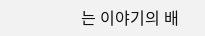는 이야기의 배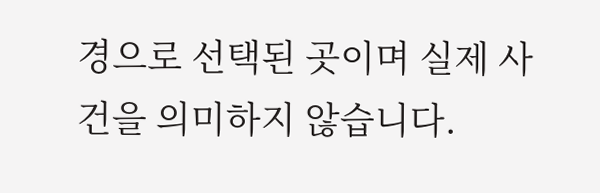경으로 선택된 곳이며 실제 사건을 의미하지 않습니다.